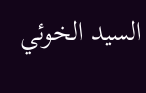السيد الخوئي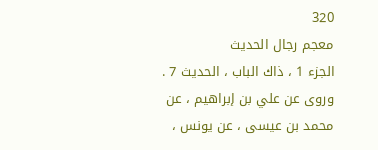320
معجم رجال الحديث
الجزء 1 ، ذاك الباب ، الحديث 7 . وروى عن علي بن إبراهيم ، عن محمد بن عيسى ، عن يونس ،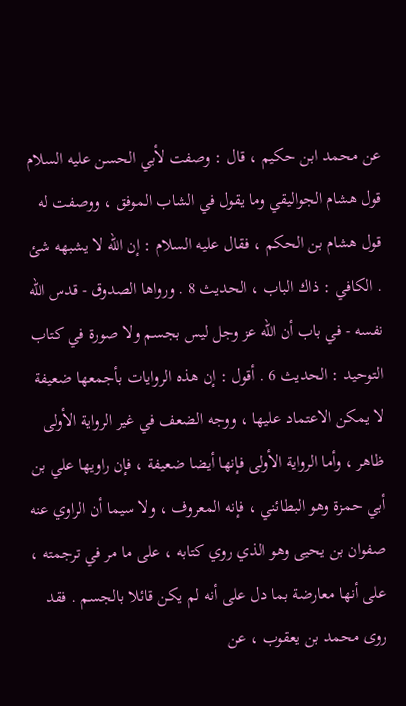عن محمد ابن حكيم ، قال : وصفت لأبي الحسن عليه السلام قول هشام الجواليقي وما يقول في الشاب الموفق ، ووصفت له قول هشام بن الحكم ، فقال عليه السلام : إن الله لا يشبهه شئ . الكافي : ذاك الباب ، الحديث 8 . ورواها الصدوق - قدس الله نفسه - في باب أن الله عز وجل ليس بجسم ولا صورة في كتاب التوحيد : الحديث 6 . أقول : إن هذه الروايات بأجمعها ضعيفة لا يمكن الاعتماد عليها ، ووجه الضعف في غير الرواية الأولى ظاهر ، وأما الرواية الأولى فإنها أيضا ضعيفة ، فإن راويها علي بن أبي حمزة وهو البطائني ، فإنه المعروف ، ولا سيما أن الراوي عنه صفوان بن يحيى وهو الذي روي كتابه ، على ما مر في ترجمته ، على أنها معارضة بما دل على أنه لم يكن قائلا بالجسم . فقد روى محمد بن يعقوب ، عن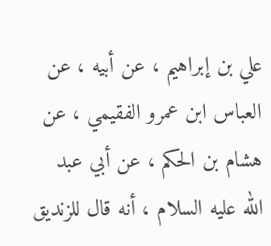علي بن إبراهيم ، عن أبيه ، عن العباس ابن عمرو الفقيمي ، عن هشام بن الحكم ، عن أبي عبد الله عليه السلام ، أنه قال للزنديق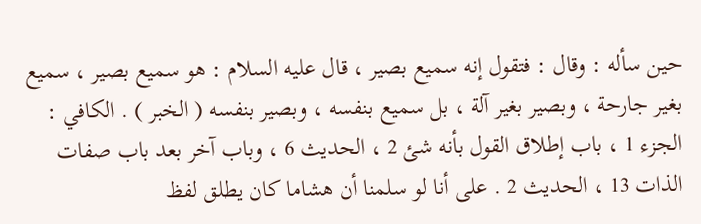حين سأله : وقال : فتقول إنه سميع بصير ، قال عليه السلام : هو سميع بصير ، سميع بغير جارحة ، وبصير بغير آلة ، بل سميع بنفسه ، وبصير بنفسه ( الخبر ) . الكافي : الجزء 1 ، باب إطلاق القول بأنه شئ 2 ، الحديث 6 ، وباب آخر بعد باب صفات الذات 13 ، الحديث 2 . على أنا لو سلمنا أن هشاما كان يطلق لفظ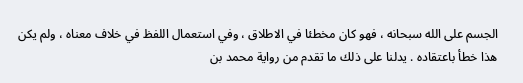الجسم على الله سبحانه ، فهو كان مخطئا في الاطلاق ، وفي استعمال اللفظ في خلاف معناه ، ولم يكن هذا خطأ باعتقاده . يدلنا على ذلك ما تقدم من رواية محمد بن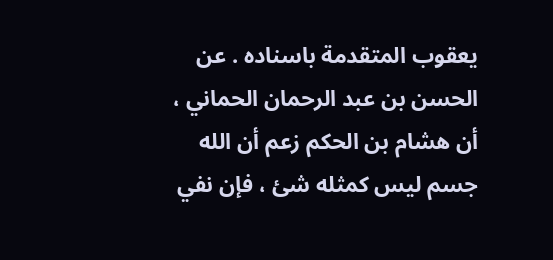يعقوب المتقدمة باسناده . عن الحسن بن عبد الرحمان الحماني ، أن هشام بن الحكم زعم أن الله جسم ليس كمثله شئ ، فإن نفي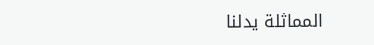المماثلة يدلنا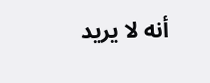أنه لا يريد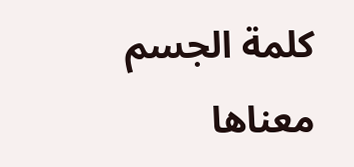كلمة الجسم معناها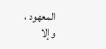المعهود ، وإلا